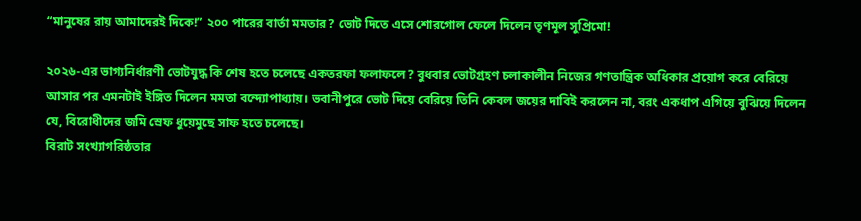“মানুষের রায় আমাদেরই দিকে!” ২০০ পারের বার্তা মমতার? ভোট দিতে এসে শোরগোল ফেলে দিলেন তৃণমূল সুপ্রিমো!

২০২৬-এর ভাগ্যনির্ধারণী ভোটযুদ্ধ কি শেষ হতে চলেছে একতরফা ফলাফলে? বুধবার ভোটগ্রহণ চলাকালীন নিজের গণতান্ত্রিক অধিকার প্রয়োগ করে বেরিয়ে আসার পর এমনটাই ইঙ্গিত দিলেন মমতা বন্দ্যোপাধ্যায়। ভবানীপুরে ভোট দিয়ে বেরিয়ে তিনি কেবল জয়ের দাবিই করলেন না, বরং একধাপ এগিয়ে বুঝিয়ে দিলেন যে, বিরোধীদের জমি স্রেফ ধুয়েমুছে সাফ হতে চলেছে।
বিরাট সংখ্যাগরিষ্ঠতার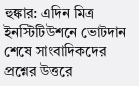হুঙ্কার: এদিন মিত্র ইনস্টিটিউশনে ভোটদান শেষে সাংবাদিকদের প্রশ্নের উত্তরে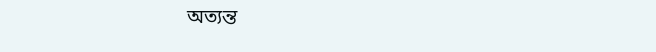অত্যন্ত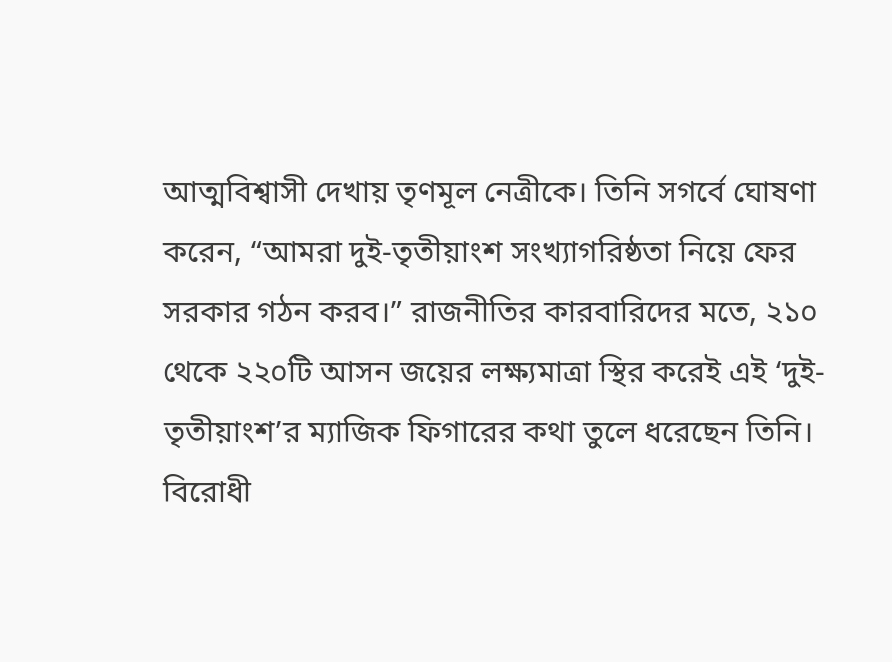আত্মবিশ্বাসী দেখায় তৃণমূল নেত্রীকে। তিনি সগর্বে ঘোষণা করেন, “আমরা দুই-তৃতীয়াংশ সংখ্যাগরিষ্ঠতা নিয়ে ফের সরকার গঠন করব।” রাজনীতির কারবারিদের মতে, ২১০ থেকে ২২০টি আসন জয়ের লক্ষ্যমাত্রা স্থির করেই এই ‘দুই-তৃতীয়াংশ’র ম্যাজিক ফিগারের কথা তুলে ধরেছেন তিনি।
বিরোধী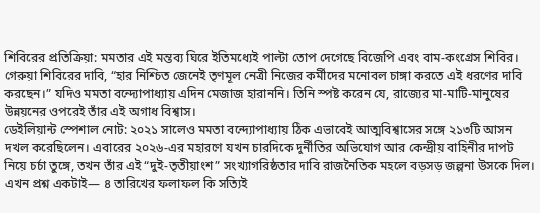শিবিরের প্রতিক্রিয়া: মমতার এই মন্তব্য ঘিরে ইতিমধ্যেই পাল্টা তোপ দেগেছে বিজেপি এবং বাম-কংগ্রেস শিবির। গেরুয়া শিবিরের দাবি, “হার নিশ্চিত জেনেই তৃণমূল নেত্রী নিজের কর্মীদের মনোবল চাঙ্গা করতে এই ধরণের দাবি করছেন।” যদিও মমতা বন্দ্যোপাধ্যায় এদিন মেজাজ হারাননি। তিনি স্পষ্ট করেন যে, রাজ্যের মা-মাটি-মানুষের উন্নয়নের ওপরেই তাঁর এই অগাধ বিশ্বাস।
ডেইলিয়ান্ট স্পেশাল নোট: ২০২১ সালেও মমতা বন্দ্যোপাধ্যায় ঠিক এভাবেই আত্মবিশ্বাসের সঙ্গে ২১৩টি আসন দখল করেছিলেন। এবারের ২০২৬-এর মহারণে যখন চারদিকে দুর্নীতির অভিযোগ আর কেন্দ্রীয় বাহিনীর দাপট নিয়ে চর্চা তুঙ্গে, তখন তাঁর এই “দুই-তৃতীয়াংশ” সংখ্যাগরিষ্ঠতার দাবি রাজনৈতিক মহলে বড়সড় জল্পনা উসকে দিল।
এখন প্রশ্ন একটাই— ৪ তারিখের ফলাফল কি সত্যিই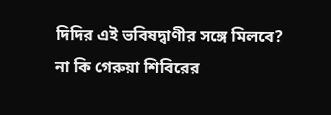দিদির এই ভবিষদ্বাণীর সঙ্গে মিলবে? না কি গেরুয়া শিবিরের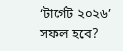‘টার্গেট ২০২৬’ সফল হবে?